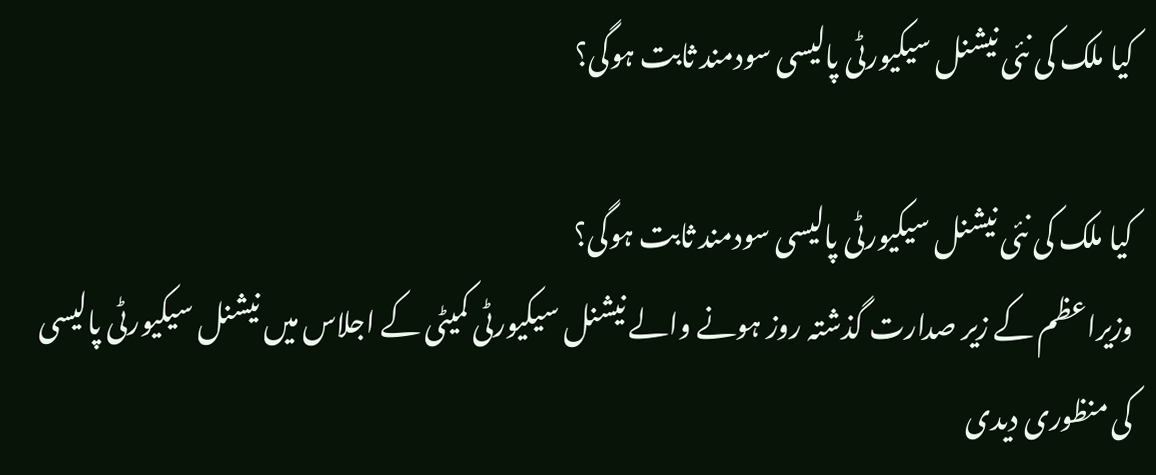کیا ملک کی نئی نیشنل سیکیورٹی پالیسی سودمند ثابت ہوگی؟

کیا ملک کی نئی نیشنل سیکیورٹی پالیسی سودمند ثابت ہوگی؟
وزیراعظم کے زیر صدارت گذشتہ روز ہونے والے نیشنل سیکیورٹی کمیٹی کے اجلاس میں نیشنل سیکیورٹی پالیسی کی منظوری دیدی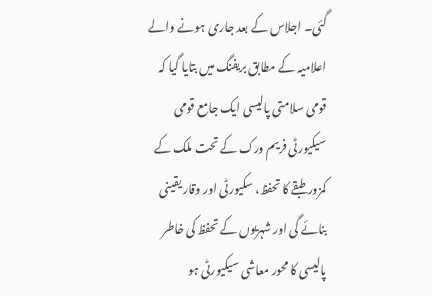گئی۔ اجلاس کے بعد جاری ہونے والے اعلامیہ کے مطابق بریفنگ میں بتایا گیا کہ قومی سلامتی پالیسی ایک جامع قومی سیکیورٹی فریم ورک کے تحت ملک کے کمزور طبقے کا تحفظ، سکیورٹی اور وقار یقینی بنائے گی اور شہریوں کے تحفظ کی خاطر پالیسی کا محور معاشی سیکیورٹی ہو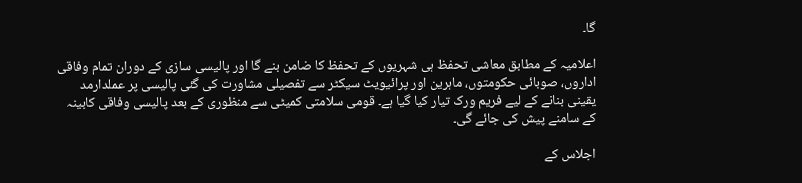گا۔

اعلامیہ کے مطابق معاشی تحفظ ہی شہریوں کے تحفظ کا ضامن بنے گا اور پالیسی سازی کے دوران تمام وفاقی اداروں، صوبائی حکومتوں، ماہرین اور پرائیویٹ سیکٹر سے تفصیلی مشاورت کی گئی پالیسی پر عملدارمد یقینی بنانے کے لیے فریم ورک تیار کیا گیا ہے۔ قومی سلامتی کمیٹی سے منظوری کے بعد پالیسی وفاقی کابینہ کے سامنے پیش کی جائے گی۔

اجلاس کے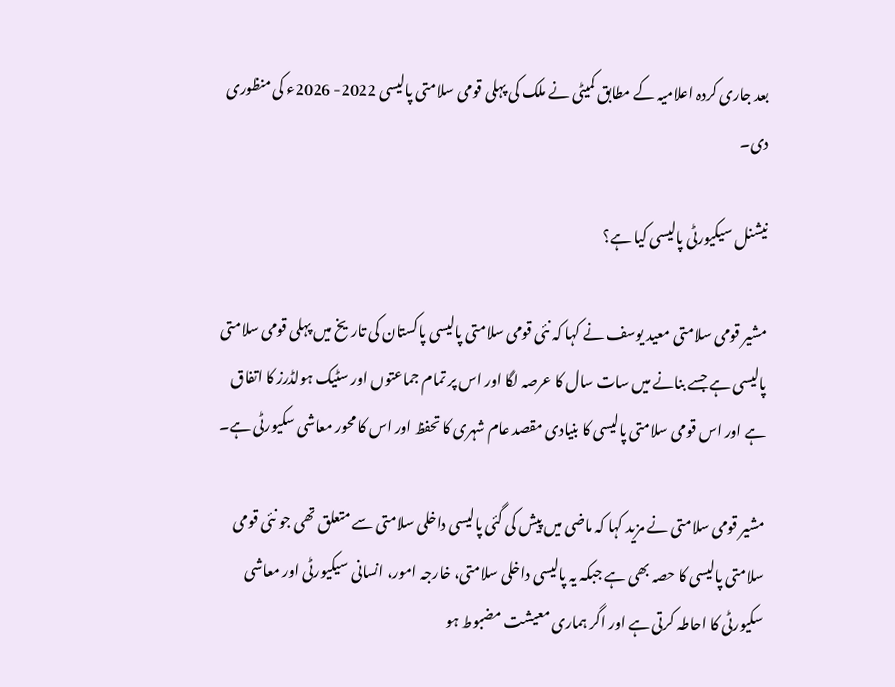بعد جاری کردہ اعلامیہ کے مطابق کمیٹی نے ملک کی پہلی قومی سلامتی پالیسی 2022- 2026ء کی منظوری دی۔

نیشنل سیکیورٹی پالیسی کیا ہے؟

مشیر قومی سلامتی معید یوسف نے کہا کہ نئی قومی سلامتی پالیسی پاکستان کی تاریخ میں پہلی قومی سلامتی پالیسی ہے جسے بنانے میں سات سال کا عرصہ لگا اور اس پر تمام جماعتوں اور سٹیک ہولڈرز کا اتفاق ہے اور اس قومی سلامتی پالیسی کا بنیادی مقصد عام شہری کا تحفظ اور اس کا محور معاشی سکیورٹی ہے۔

مشیر قومی سلامتی نے مزید کہا کہ ماضی میں پیش کی گئی پالیسی داخلی سلامتی سے متعلق تھی جو نئی قومی سلامتی پالیسی کا حصہ بھی ہے جبکہ یہ پالیسی داخلی سلامتی، خارجہ امور، انسانی سیکیورٹی اور معاشی سکیورٹی کا احاطہ کرتی ہے اور اگر ہماری معیشت مضبوط ہو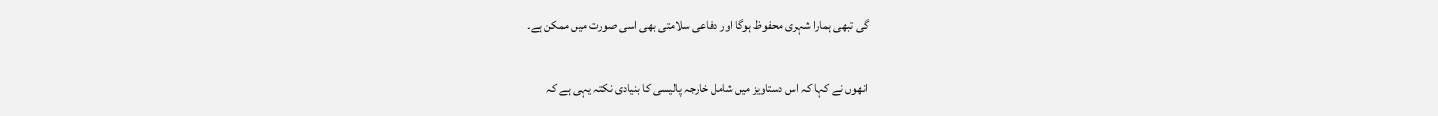گی تبھی ہمارا شہری محفوظ ہوگا اور دفاعی سلامتی بھی اسی صورت میں ممکن ہے۔

انھوں نے کہا کہ اس دستاویز میں شامل خارجہ پالیسی کا بنیادی نکتہ یہی ہے کہ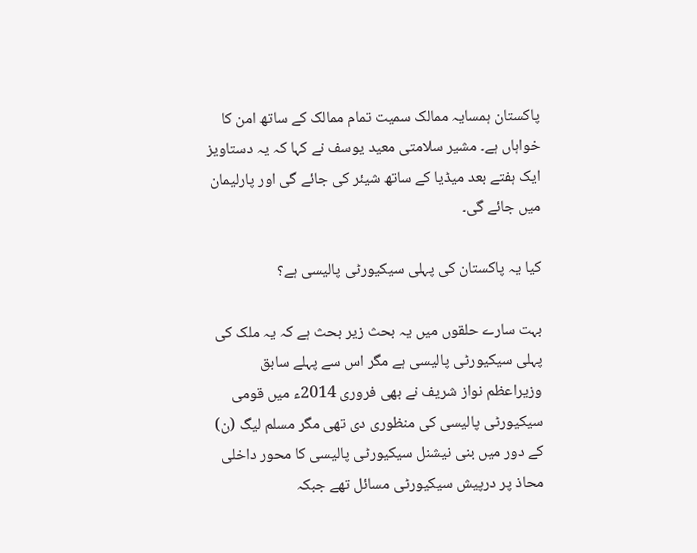پاکستان ہمسایہ ممالک سمیت تمام ممالک کے ساتھ امن کا خواہاں ہے۔ مشیر سلامتی معید یوسف نے کہا کہ یہ دستاویز ایک ہفتے بعد میڈیا کے ساتھ شیئر کی جائے گی اور پارلیمان میں جائے گی۔

کیا یہ پاکستان کی پہلی سیکیورٹی پالیسی ہے؟

بہت سارے حلقوں میں یہ بحث زیر بحث ہے کہ یہ ملک کی پہلی سیکیورٹی پالیسی ہے مگر اس سے پہلے سابق وزیراعظم نواز شریف نے بھی فروری 2014ء میں قومی سیکیورٹی پالیسی کی منظوری دی تھی مگر مسلم لیگ (ن) کے دور میں بنی نیشنل سیکیورٹی پالیسی کا محور داخلی محاذ پر درپیش سیکیورٹی مسائل تھے جبکہ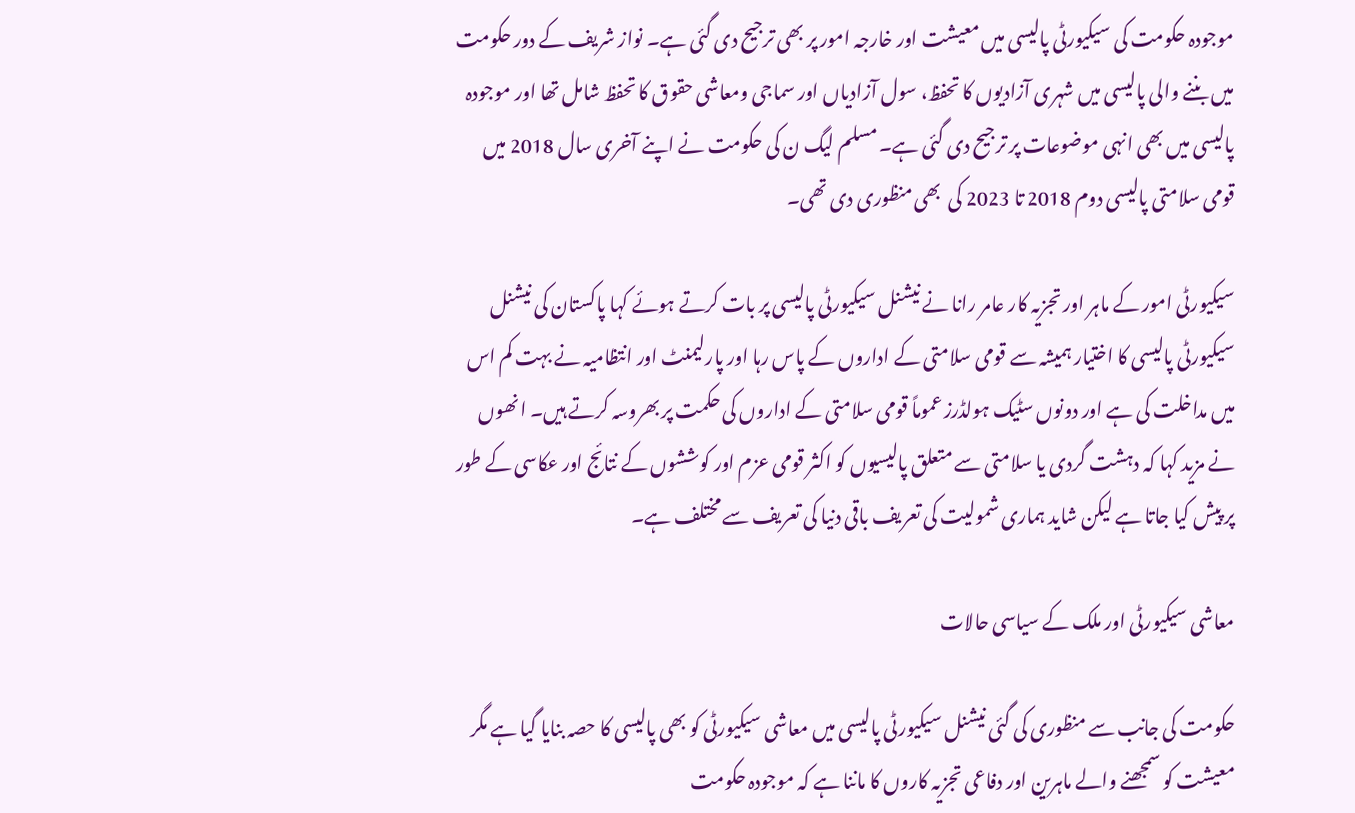موجودہ حکومت کی سیکیورٹی پالیسی میں معیشت اور خارجہ امور پر بھی ترجیح دی گئی ہے۔ نواز شریف کے دور حکومت میں بننے والی پالیسی میں شہری آزادیوں کا تحفظ، سول آزادیاں اور سماجی ومعاشی حقوق کا تحفظ شامل تھا اور موجودہ پالیسی میں بھی انہی موضوعات پر ترجیح دی گئی ہے۔ مسلم لیگ ن کی حکومت نے اپنے آخری سال 2018 میں قومی سلامتی پالیسی دوم 2018 تا 2023 کی  بھی منظوری دی تھی۔

سیکیورٹی امور کے ماہر اور تجزیہ کار عامر رانا نے نیشنل سیکیورٹی پالیسی پر بات کرتے ہوئے کہا پاکستان کی نیشنل سیکیورٹی پالیسی کا اختیار ہمیشہ سے قومی سلامتی کے اداروں کے پاس رہا اور پارلیمنٹ اور انتظامیہ نے بہت کم اس میں مداخلت کی ہے اور دونوں سٹیک ہولڈرز عموماً قومی سلامتی کے اداروں کی حکمت پر بھروسہ کرتے ہیں۔ انھوں نے مزید کہا کہ دہشت گردی یا سلامتی سے متعلق پالیسیوں کو اکثر قومی عزم اور کوششوں کے نتائج اور عکاسی کے طور پر پیش کیا جاتا ہے لیکن شاید ہماری شمولیت کی تعریف باقی دنیا کی تعریف سے مختلف ہے۔

معاشی سیکیورٹی اور ملک کے سیاسی حالات

حکومت کی جانب سے منظوری کی گئی نیشنل سیکیورٹی پالیسی میں معاشی سیکیورٹی کو بھی پالیسی کا حصہ بنایا گیا ہے مگر معیشت کو سمجھنے والے ماہرین اور دفاعی تجزیہ کاروں کا ماننا ہے کہ موجودہ حکومت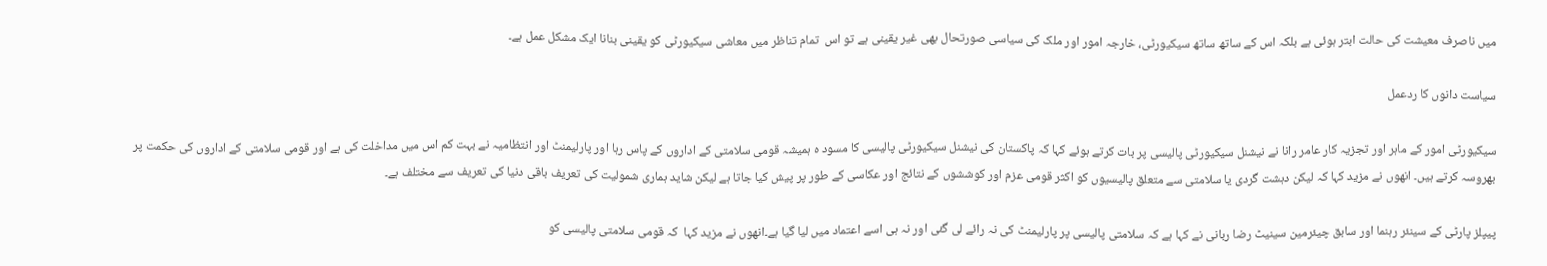میں ناصرف معیشت کی حالت ابتر ہوئی ہے بلکہ اس کے ساتھ ساتھ سیکیورٹی، خارجہ امور اور ملک کی سیاسی صورتحال بھی غیر یقینی ہے تو اس  تمام تناظر میں معاشی سیکیورٹی کو یقینی بنانا ایک مشکل عمل ہے۔

سیاست دانوں کا ردعمل

سیکیورٹی امور کے ماہر اور تجزیہ کار عامر رانا نے نیشنل سیکیورٹی پالیسی پر بات کرتے ہوئے کہا کہ پاکستان کی نیشنل سیکیورٹی پالیسی کا مسود ہ ہمیشہ قومی سلامتی کے اداروں کے پاس رہا اور پارلیمنٹ اور انتظامیہ نے بہت کم اس میں مداخلت کی ہے اور قومی سلامتی کے اداروں کی حکمت پر بھروسہ کرتے ہیں۔ انھوں نے مزید کہا کہ لیکن دہشت گردی یا سلامتی سے متعلق پالیسیوں کو اکثر قومی عزم اور کوششوں کے نتائج اور عکاسی کے طور پر پیش کیا جاتا ہے لیکن شاید ہماری شمولیت کی تعریف باقی دنیا کی تعریف سے مختلف ہے۔

پیپلز پارٹی کے سینئر رہنما اور سابق چیئرمین سینیٹ رضا ربانی نے کہا ہے کہ سلامتی پالیسی پر پارلیمنٹ کی نہ رائے لی گئی اور نہ ہی اسے اعتماد میں لیا گیا ہے۔انھوں نے مزید کہا  کہ قومی سلامتی پالیسی کو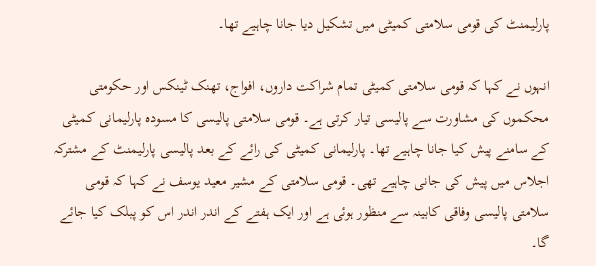پارلیمنٹ کی قومی سلامتی کمیٹی میں تشکیل دیا جانا چاہیے تھا۔

انہوں نے کہا کہ قومی سلامتی کمیٹی تمام شراکت داروں، افواج، تھنک ٹینکس اور حکومتی محکموں کی مشاورت سے پالیسی تیار کرتی ہے۔ قومی سلامتی پالیسی کا مسودہ پارلیمانی کمیٹی کے سامنے پیش کیا جانا چاہیے تھا۔ پارلیمانی کمیٹی کی رائے کے بعد پالیسی پارلیمنٹ کے مشترکہ اجلاس میں پیش کی جانی چاہیے تھی۔ قومی سلامتی کے مشیر معید یوسف نے کہا کہ قومی سلامتی پالیسی وفاقی کابینہ سے منظور ہوئی ہے اور ایک ہفتے کے اندر اندر اس کو پبلک کیا جائے گا۔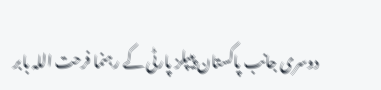دوسری جانب پاکستان پیپلز پارٹی کے رہنما فرحت اللہ بابر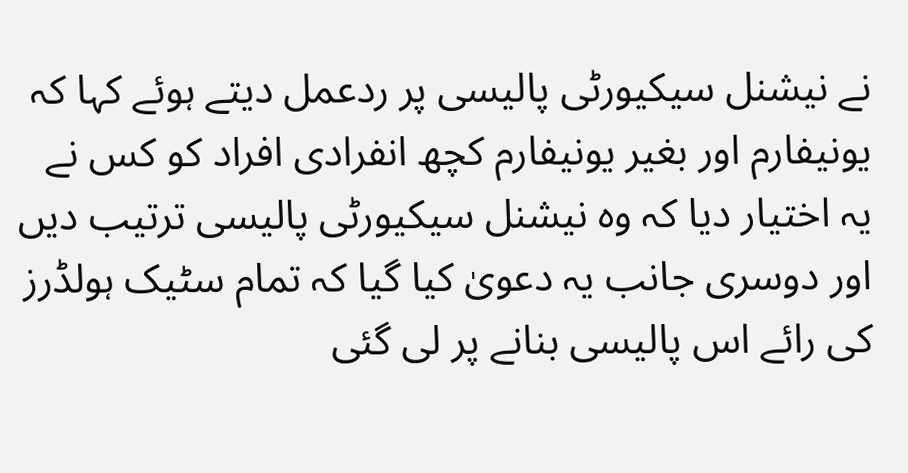نے نیشنل سیکیورٹی پالیسی پر ردعمل دیتے ہوئے کہا کہ یونیفارم اور بغیر یونیفارم کچھ انفرادی افراد کو کس نے یہ اختیار دیا کہ وہ نیشنل سیکیورٹی پالیسی ترتیب دیں اور دوسری جانب یہ دعویٰ کیا گیا کہ تمام سٹیک ہولڈرز کی رائے اس پالیسی بنانے پر لی گئی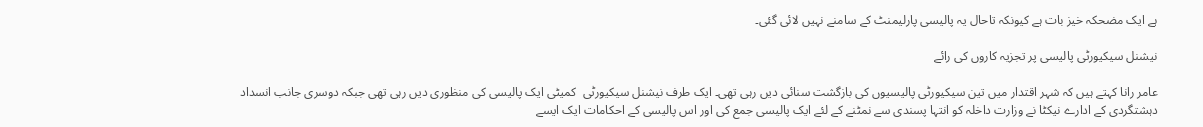ہے ایک مضحکہ خیز بات ہے کیونکہ تاحال یہ پالیسی پارلیمنٹ کے سامنے نہیں لائی گئی۔

نیشنل سیکیورٹی پالیسی پر تجزیہ کاروں کی رائے

عامر رانا کہتے ہیں کہ شہر اقتدار میں تین سیکیورٹی پالیسیوں کی بازگشت سنائی دیں رہی تھی۔ ایک طرف نیشنل سیکیورٹی  کمیٹی ایک پالیسی کی منظوری دیں رہی تھی جبکہ دوسری جانب انسداد دہشتگردی کے ادارے نیکٹا نے وزارت داخلہ کو انتہا پسندی سے نمٹنے کے لئے ایک پالیسی جمع کی اور اس پالیسی کے احکامات ایک ایسے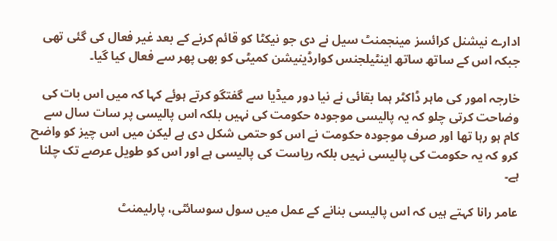ادارے نیشنل کرائسز مینجمنٹ سیل نے دی جو نیکٹا کو قائم کرنے کے بعد غیر فعال کی گئی تھی جبکہ اس کے ساتھ ساتھ اینٹیلجنس کوارڈینیشن کمیٹی کو بھی پھر سے فعال کیا گیا۔

خارجہ امور کی ماہر ڈاکٹر ہما بقائی نے نیا دور میڈیا سے گفتگو کرتے ہوئے کہا کہ میں اس بات کی وضاحت کرتی چلو کہ یہ پالیسی موجودہ حکومت کی نہیں بلکہ اس پالیسی پر سات سال سے کام ہو رہا تھا اور صرف موجودہ حکومت نے اس کو حتمی شکل دی ہے لیکن میں اس چیز کو واضح کرو کہ یہ حکومت کی پالیسی نہیں بلکہ ریاست کی پالیسی ہے اور اس کو طویل عرصے تک چلنا ہے۔

عامر رانا کہتے ہیں کہ اس پالیسی بنانے کے عمل میں سول سوسائٹی، پارلیمنٹ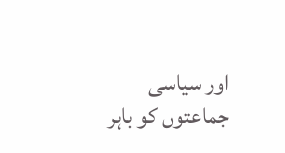اور سیاسی جماعتوں کو باہر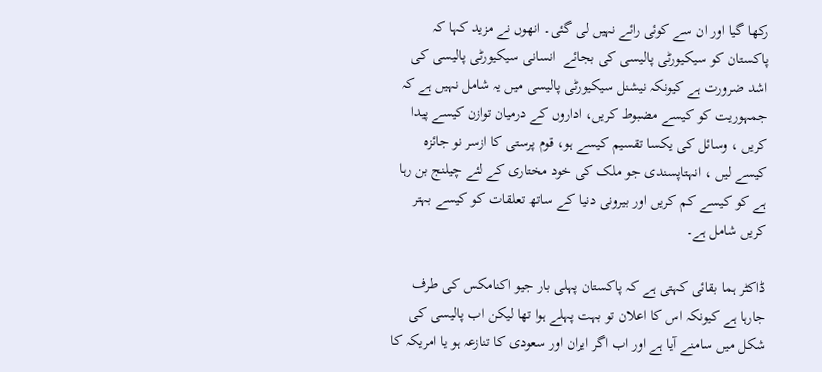رکھا گیا اور ان سے کوئی رائے نہیں لی گئی۔ انھوں نے مزید کہا کہ پاکستان کو سیکیورٹی پالیسی کی بجائے  انسانی سیکیورٹی پالیسی کی اشد ضرورت ہے کیونکہ نیشنل سیکیورٹی پالیسی میں یہ شامل نہیں ہے کہ جمہوریت کو کیسے مضبوط کریں، اداروں کے درمیان توازن کیسے پیدا کریں ، وسائل کی یکسا تقسیم کیسے ہو، قوم پرستی کا ازسر نو جائزہ کیسے لیں ، انہتاپسندی جو ملک کی خود مختاری کے لئے چیلنج بن رہا ہے کو کیسے کم کریں اور بیرونی دنیا کے ساتھ تعلقات کو کیسے بہتر کریں شامل ہے۔

ڈاکٹر ہما بقائی کہتی ہے کہ پاکستان پہلی بار جیو اکنامکس کی طرف جارہا ہے کیونکہ اس کا اعلان تو بہت پہلے ہوا تھا لیکن اب پالیسی کی شکل میں سامنے آیا ہے اور اب اگر ایران اور سعودی کا تنازعہ ہو یا امریکہ کا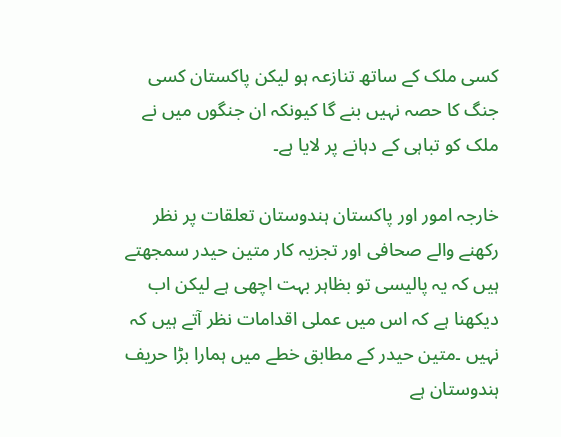کسی ملک کے ساتھ تنازعہ ہو لیکن پاکستان کسی جنگ کا حصہ نہیں بنے گا کیونکہ ان جنگوں میں نے ملک کو تباہی کے دہانے پر لایا ہے۔

خارجہ امور اور پاکستان ہندوستان تعلقات پر نظر رکھنے والے صحافی اور تجزیہ کار متین حیدر سمجھتے ہیں کہ یہ پالیسی تو بظاہر بہت اچھی ہے لیکن اب دیکھنا ہے کہ اس میں عملی اقدامات نظر آتے ہیں کہ نہیں ۔متین حیدر کے مطابق خطے میں ہمارا بڑا حریف ہندوستان ہے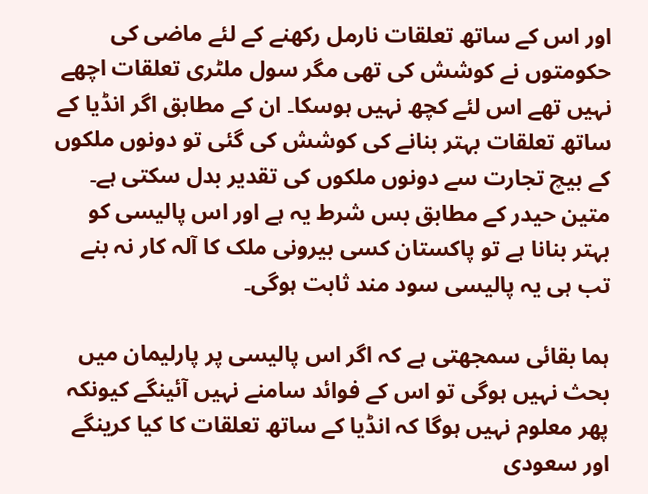اور اس کے ساتھ تعلقات نارمل رکھنے کے لئے ماضی کی حکومتوں نے کوشش کی تھی مگر سول ملٹری تعلقات اچھے نہیں تھے اس لئے کچھ نہیں ہوسکا۔ ان کے مطابق اگر انڈیا کے ساتھ تعلقات بہتر بنانے کی کوشش کی گئی تو دونوں ملکوں کے بیچ تجارت سے دونوں ملکوں کی تقدیر بدل سکتی ہے۔ متین حیدر کے مطابق بس شرط یہ ہے اور اس پالیسی کو بہتر بنانا ہے تو پاکستان کسی بیرونی ملک کا آلہ کار نہ بنے تب ہی یہ پالیسی سود مند ثابت ہوگی۔

ہما بقائی سمجھتی ہے کہ اگر اس پالیسی پر پارلیمان میں بحث نہیں ہوگی تو اس کے فوائد سامنے نہیں آئینگے کیونکہ پھر معلوم نہیں ہوگا کہ انڈیا کے ساتھ تعلقات کا کیا کرینگے  اور سعودی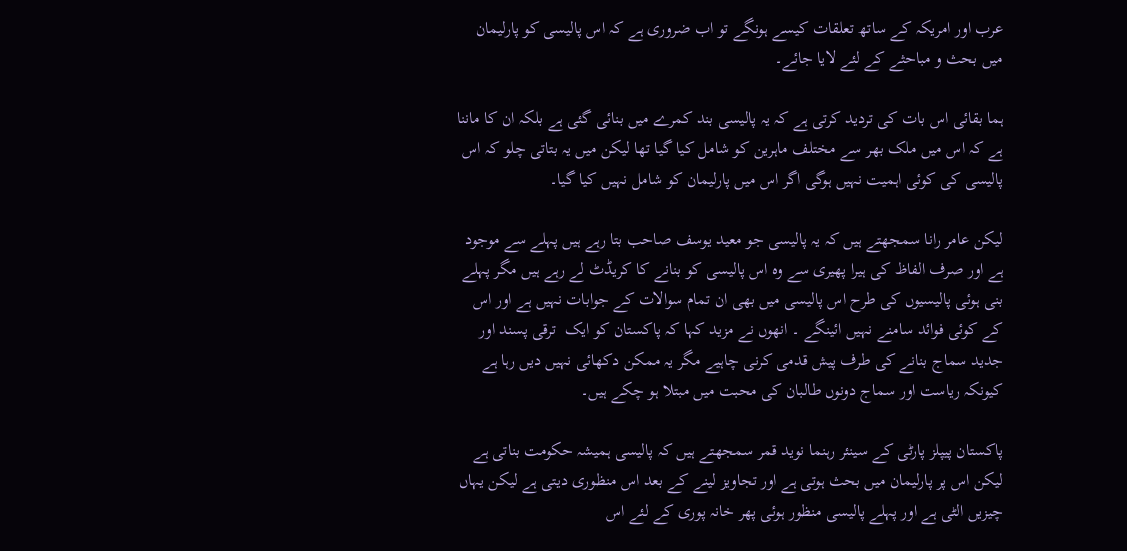عرب اور امریکہ کے ساتھ تعلقات کیسے ہونگے تو اب ضروری ہے کہ اس پالیسی کو پارلیمان میں بحث و مباحثے کے لئے لایا جائے۔

ہما بقائی اس بات کی تردید کرتی ہے کہ یہ پالیسی بند کمرے میں بنائی گئی ہے بلکہ ان کا ماننا ہے کہ اس میں ملک بھر سے مختلف ماہرین کو شامل کیا گیا تھا لیکن میں یہ بتاتی چلو کہ اس پالیسی کی کوئی اہمیت نہیں ہوگی اگر اس میں پارلیمان کو شامل نہیں کیا گیا۔

لیکن عامر رانا سمجھتے ہیں کہ یہ پالیسی جو معید یوسف صاحب بتا رہے ہیں پہلے سے موجود ہے اور صرف الفاظ کی ہیرا پھیری سے وہ اس پالیسی کو بنانے کا کریڈٹ لے رہے ہیں مگر پہلے بنی ہوئی پالیسیوں کی طرح اس پالیسی میں بھی ان تمام سوالات کے جوابات نہیں ہے اور اس کے کوئی فوائد سامنے نہیں ائینگے ۔ انھوں نے مزید کہا کہ پاکستان کو ایک  ترقی پسند اور جدید سماج بنانے کی طرف پیش قدمی کرنی چاہیے مگر یہ ممکن دکھائی نہیں دیں رہا ہے کیونکہ ریاست اور سماج دونوں طالبان کی محبت میں مبتلا ہو چکے ہیں۔

پاکستان پیپلز پارٹی کے سینئر رہنما نوید قمر سمجھتے ہیں کہ پالیسی ہمیشہ حکومت بناتی ہے لیکن اس پر پارلیمان میں بحث ہوتی ہے اور تجاویز لینے کے بعد اس منظوری دیتی ہے لیکن یہاں چیزیں الٹی ہے اور پہلے پالیسی منظور ہوئی پھر خانہ پوری کے لئے اس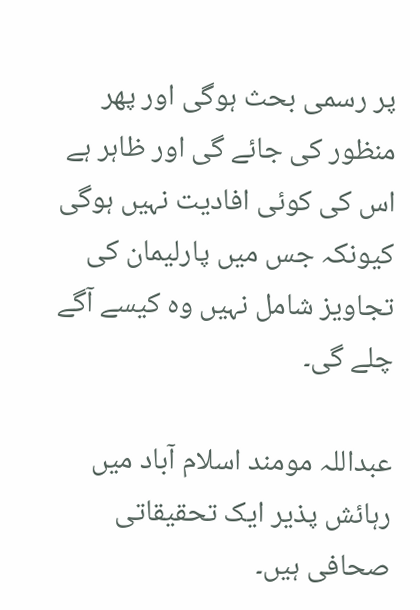پر رسمی بحث ہوگی اور پھر منظور کی جائے گی اور ظاہر ہے اس کی کوئی افادیت نہیں ہوگی کیونکہ جس میں پارلیمان کی تجاویز شامل نہیں وہ کیسے آگے چلے گی۔

عبداللہ مومند اسلام آباد میں رہائش پذیر ایک تحقیقاتی صحافی ہیں۔